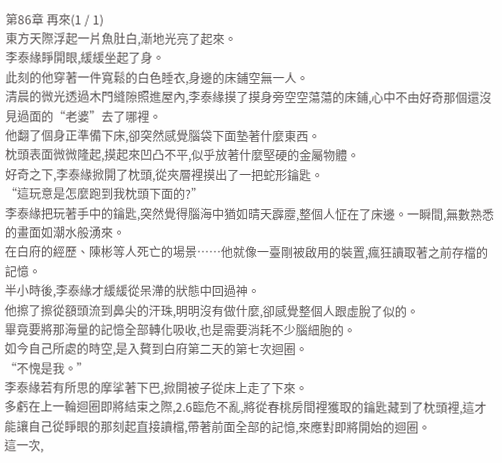第86章 再來(1 / 1)
東方天際浮起一片魚肚白,漸地光亮了起來。
李泰緣睜開眼,緩緩坐起了身。
此刻的他穿著一件寬鬆的白色睡衣,身邊的床鋪空無一人。
清晨的微光透過木門縫隙照進屋內,李泰緣摸了摸身旁空空蕩蕩的床鋪,心中不由好奇那個還沒見過面的“老婆”去了哪裡。
他翻了個身正準備下床,卻突然感覺腦袋下面墊著什麼東西。
枕頭表面微微隆起,摸起來凹凸不平,似乎放著什麼堅硬的金屬物體。
好奇之下,李泰緣掀開了枕頭,從夾層裡摸出了一把蛇形鑰匙。
“這玩意是怎麼跑到我枕頭下面的?”
李泰緣把玩著手中的鑰匙,突然覺得腦海中猶如晴天霹靂,整個人怔在了床邊。一瞬間,無數熟悉的畫面如潮水般湧來。
在白府的經歷、陳彬等人死亡的場景……他就像一臺剛被啟用的裝置,瘋狂讀取著之前存檔的記憶。
半小時後,李泰緣才緩緩從呆滯的狀態中回過神。
他擦了擦從額頭流到鼻尖的汗珠,明明沒有做什麼,卻感覺整個人跟虛脫了似的。
畢竟要將那海量的記憶全部轉化吸收,也是需要消耗不少腦細胞的。
如今自己所處的時空,是入贅到白府第二天的第七次迴圈。
“不愧是我。”
李泰緣若有所思的摩挲著下巴,掀開被子從床上走了下來。
多虧在上一輪迴圈即將結束之際,2.6臨危不亂,將從春桃房間裡獲取的鑰匙藏到了枕頭裡,這才能讓自己從睜眼的那刻起直接讀檔,帶著前面全部的記憶,來應對即將開始的迴圈。
這一次,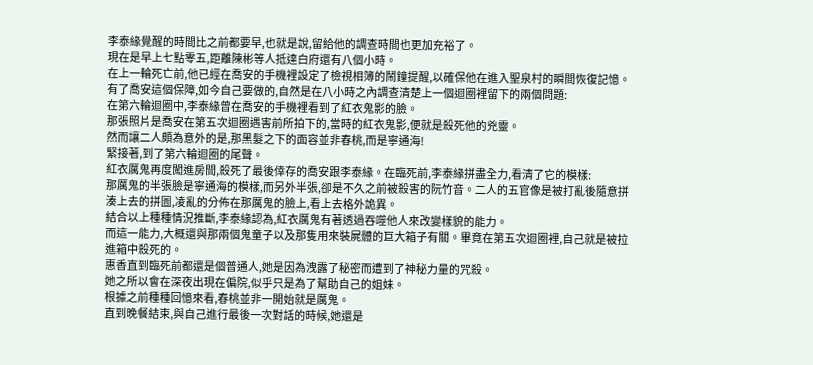李泰緣覺醒的時間比之前都要早,也就是說,留給他的調查時間也更加充裕了。
現在是早上七點零五,距離陳彬等人抵達白府還有八個小時。
在上一輪死亡前,他已經在喬安的手機裡設定了檢視相簿的鬧鐘提醒,以確保他在進入聖泉村的瞬間恢復記憶。
有了喬安這個保障,如今自己要做的,自然是在八小時之內調查清楚上一個迴圈裡留下的兩個問題:
在第六輪迴圈中,李泰緣曾在喬安的手機裡看到了紅衣鬼影的臉。
那張照片是喬安在第五次迴圈遇害前所拍下的,當時的紅衣鬼影,便就是殺死他的兇靈。
然而讓二人頗為意外的是,那黑髮之下的面容並非春桃,而是寧通海!
緊接著,到了第六輪迴圈的尾聲。
紅衣厲鬼再度闖進房間,殺死了最後倖存的喬安跟李泰緣。在臨死前,李泰緣拼盡全力,看清了它的模樣:
那厲鬼的半張臉是寧通海的模樣,而另外半張,卻是不久之前被殺害的阮竹音。二人的五官像是被打亂後隨意拼湊上去的拼圖,凌亂的分佈在那厲鬼的臉上,看上去格外詭異。
結合以上種種情況推斷,李泰緣認為,紅衣厲鬼有著透過吞噬他人來改變樣貌的能力。
而這一能力,大概還與那兩個鬼童子以及那隻用來裝屍體的巨大箱子有關。畢竟在第五次迴圈裡,自己就是被拉進箱中殺死的。
惠香直到臨死前都還是個普通人,她是因為洩露了秘密而遭到了神秘力量的咒殺。
她之所以會在深夜出現在偏院,似乎只是為了幫助自己的姐妹。
根據之前種種回憶來看,春桃並非一開始就是厲鬼。
直到晚餐結束,與自己進行最後一次對話的時候,她還是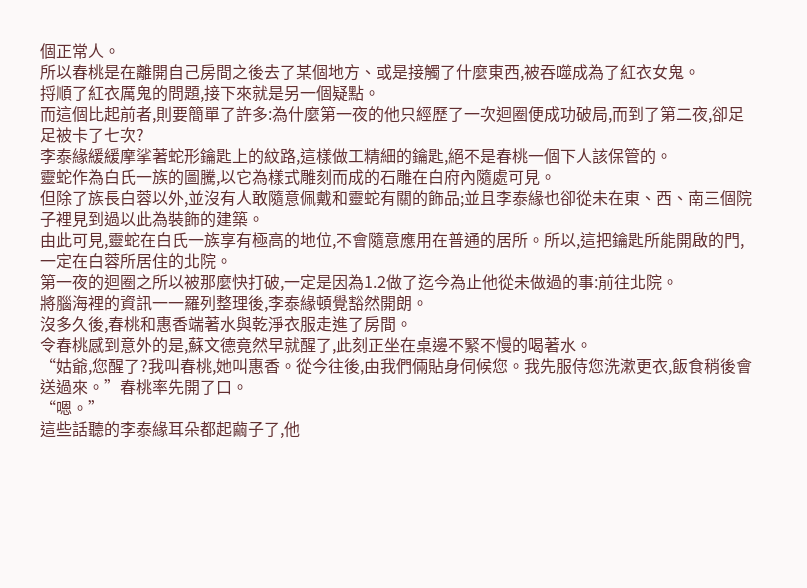個正常人。
所以春桃是在離開自己房間之後去了某個地方、或是接觸了什麼東西,被吞噬成為了紅衣女鬼。
捋順了紅衣厲鬼的問題,接下來就是另一個疑點。
而這個比起前者,則要簡單了許多:為什麼第一夜的他只經歷了一次迴圈便成功破局,而到了第二夜,卻足足被卡了七次?
李泰緣緩緩摩挲著蛇形鑰匙上的紋路,這樣做工精細的鑰匙,絕不是春桃一個下人該保管的。
靈蛇作為白氏一族的圖騰,以它為樣式雕刻而成的石雕在白府內隨處可見。
但除了族長白蓉以外,並沒有人敢隨意佩戴和靈蛇有關的飾品;並且李泰緣也卻從未在東、西、南三個院子裡見到過以此為裝飾的建築。
由此可見,靈蛇在白氏一族享有極高的地位,不會隨意應用在普通的居所。所以,這把鑰匙所能開啟的門,一定在白蓉所居住的北院。
第一夜的迴圈之所以被那麼快打破,一定是因為1.2做了迄今為止他從未做過的事:前往北院。
將腦海裡的資訊一一羅列整理後,李泰緣頓覺豁然開朗。
沒多久後,春桃和惠香端著水與乾淨衣服走進了房間。
令春桃感到意外的是,蘇文德竟然早就醒了,此刻正坐在桌邊不緊不慢的喝著水。
“姑爺,您醒了?我叫春桃,她叫惠香。從今往後,由我們倆貼身伺候您。我先服侍您洗漱更衣,飯食稍後會送過來。”春桃率先開了口。
“嗯。”
這些話聽的李泰緣耳朵都起繭子了,他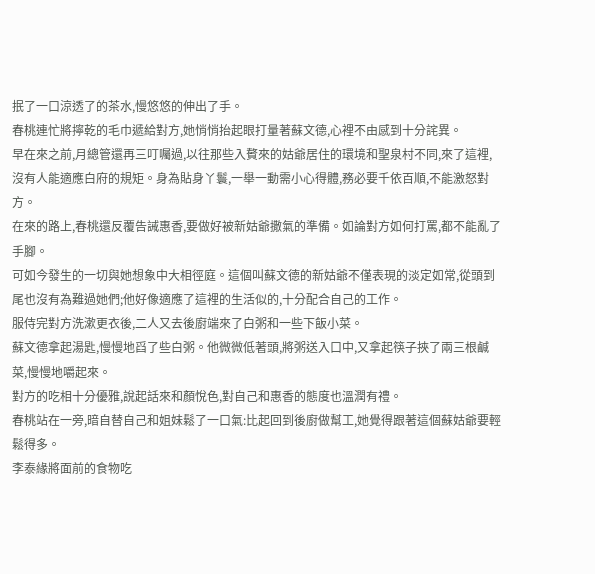抿了一口涼透了的茶水,慢悠悠的伸出了手。
春桃連忙將擰乾的毛巾遞給對方,她悄悄抬起眼打量著蘇文德,心裡不由感到十分詫異。
早在來之前,月總管還再三叮囑過,以往那些入贅來的姑爺居住的環境和聖泉村不同,來了這裡,沒有人能適應白府的規矩。身為貼身丫鬟,一舉一動需小心得體,務必要千依百順,不能激怒對方。
在來的路上,春桃還反覆告誡惠香,要做好被新姑爺撒氣的準備。如論對方如何打罵,都不能亂了手腳。
可如今發生的一切與她想象中大相徑庭。這個叫蘇文德的新姑爺不僅表現的淡定如常,從頭到尾也沒有為難過她們;他好像適應了這裡的生活似的,十分配合自己的工作。
服侍完對方洗漱更衣後,二人又去後廚端來了白粥和一些下飯小菜。
蘇文德拿起湯匙,慢慢地舀了些白粥。他微微低著頭,將粥送入口中,又拿起筷子挾了兩三根鹹菜,慢慢地嚼起來。
對方的吃相十分優雅,說起話來和顏悅色,對自己和惠香的態度也溫潤有禮。
春桃站在一旁,暗自替自己和姐妹鬆了一口氣:比起回到後廚做幫工,她覺得跟著這個蘇姑爺要輕鬆得多。
李泰緣將面前的食物吃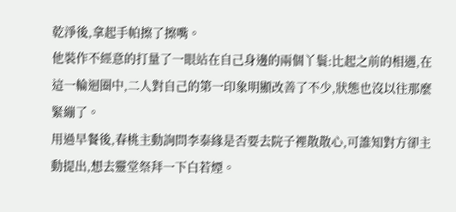乾淨後,拿起手帕擦了擦嘴。
他裝作不經意的打量了一眼站在自己身邊的兩個丫鬟:比起之前的相遇,在這一輪迴圈中,二人對自己的第一印象明顯改善了不少,狀態也沒以往那麼緊繃了。
用過早餐後,春桃主動詢問李泰緣是否要去院子裡散散心,可誰知對方卻主動提出,想去靈堂祭拜一下白若煙。